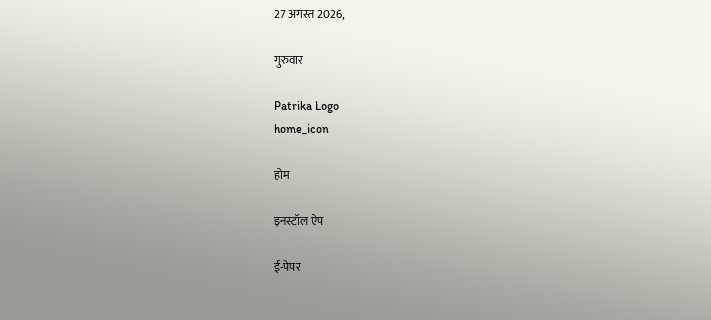27 अगस्त 2026,

गुरुवार

Patrika Logo
home_icon

होम

इनस्टॉल ऐप

ई-पेपर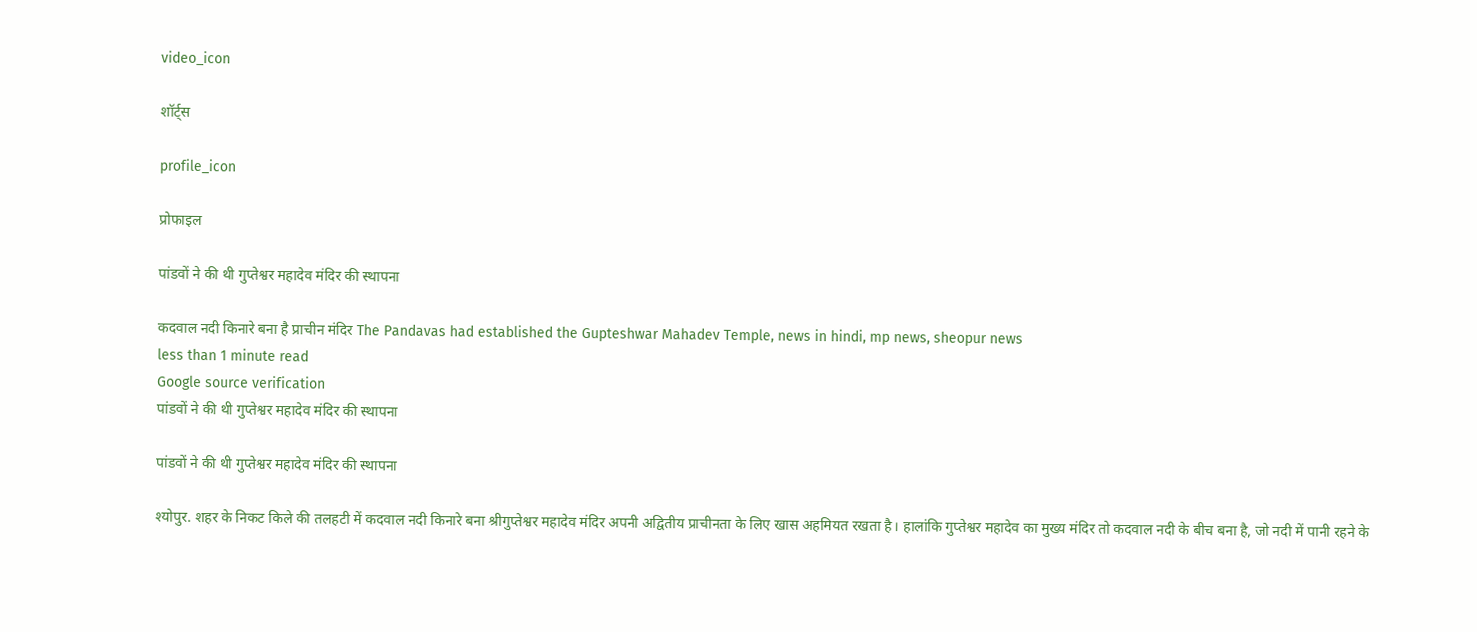video_icon

शॉर्ट्स

profile_icon

प्रोफाइल

पांडवों ने की थी गुप्तेश्वर महादेव मंदिर की स्थापना

कदवाल नदी किनारे बना है प्राचीन मंदिर The Pandavas had established the Gupteshwar Mahadev Temple, news in hindi, mp news, sheopur news
less than 1 minute read
Google source verification
पांडवों ने की थी गुप्तेश्वर महादेव मंदिर की स्थापना

पांडवों ने की थी गुप्तेश्वर महादेव मंदिर की स्थापना

श्योपुर. शहर के निकट किले की तलहटी में कदवाल नदी किनारे बना श्रीगुप्तेश्वर महादेव मंदिर अपनी अद्वितीय प्राचीनता के लिए खास अहमियत रखता है। हालांकि गुप्तेश्वर महादेव का मुख्य मंदिर तो कदवाल नदी के बीच बना है, जो नदी में पानी रहने के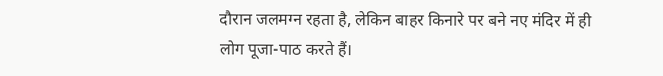दौरान जलमग्न रहता है, लेकिन बाहर किनारे पर बने नए मंदिर में ही लोग पूजा-पाठ करते हैं।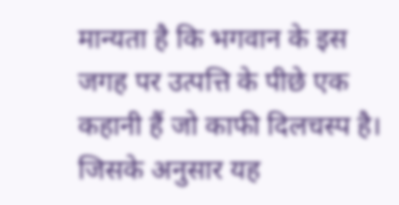मान्यता है कि भगवान के इस जगह पर उत्पत्ति के पीछे एक कहानी हैं जो काफी दिलचस्प है। जिसके अनुसार यह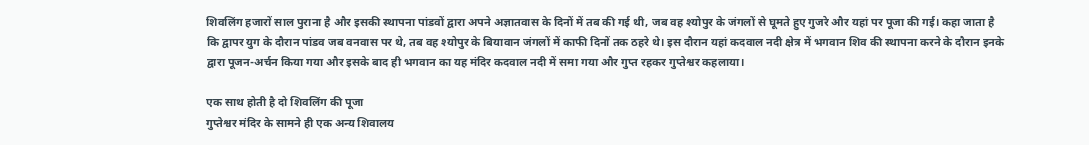शिवलिंग हजारों साल पुराना है और इसकी स्थापना पांडवों द्वारा अपने अज्ञातवास के दिनों में तब की गई थी, जब वह श्योपुर के जंगलों से घूमते हुए गुजरे और यहां पर पूजा की गई। कहा जाता है कि द्वापर युग के दौरान पांडव जब वनवास पर थे, तब वह श्योपुर के बियावान जंगलों में काफी दिनों तक ठहरे थे। इस दौरान यहां कदवाल नदी क्षेत्र में भगवान शिव की स्थापना करने के दौरान इनके द्वारा पूजन-अर्चन किया गया और इसके बाद ही भगवान का यह मंदिर कदवाल नदी में समा गया और गुप्त रहकर गुप्तेश्वर कहलाया।

एक साथ होती है दो शिवलिंग की पूजा
गुप्तेश्वर मंदिर के सामने ही एक अन्य शिवालय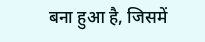बना हुआ है, जिसमें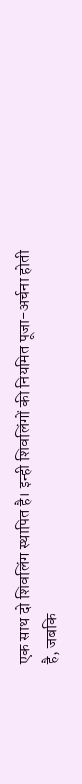एक साथ दो शिवलिंग स्थापित है। इन्ही शिवलिंगों की नियमित पूजा-अर्चना होती है, जबकि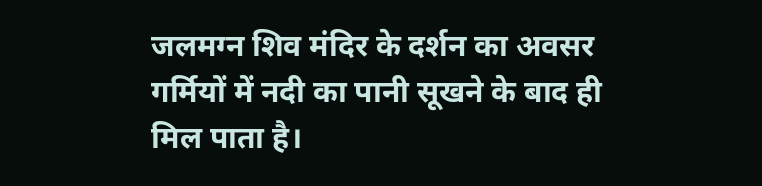जलमग्न शिव मंदिर के दर्शन का अवसर गर्मियों में नदी का पानी सूखने के बाद ही मिल पाता है।